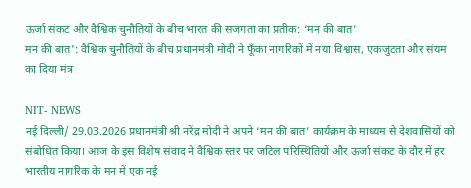ऊर्जा संकट और वैश्विक चुनौतियों के बीच भारत की सजगता का प्रतीक: ‘मन की बात’
मन की बात': वैश्विक चुनौतियों के बीच प्रधानमंत्री मोदी ने फूँका नागरिकों में नया विश्वास, एकजुटता और संयम का दिया मंत्र

NIT- NEWS
नई दिल्ली/ 29.03.2026 प्रधानमंत्री श्री नरेंद्र मोदी ने अपने ‘मन की बात’ कार्यक्रम के माध्यम से देशवासियों को संबोधित किया। आज के इस विशेष संवाद ने वैश्विक स्तर पर जटिल परिस्थितियों और ऊर्जा संकट के दौर में हर भारतीय नागरिक के मन में एक नई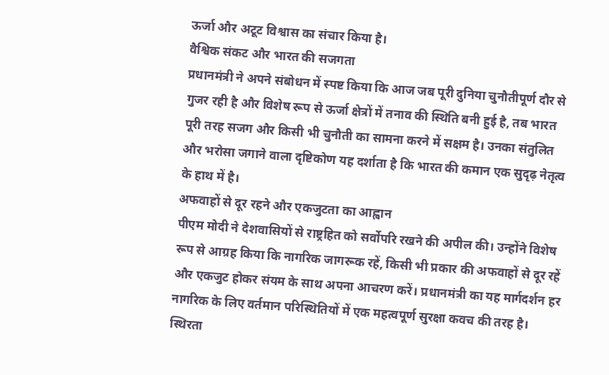ऊर्जा और अटूट विश्वास का संचार किया है।
वैश्विक संकट और भारत की सजगता
प्रधानमंत्री ने अपने संबोधन में स्पष्ट किया कि आज जब पूरी दुनिया चुनौतीपूर्ण दौर से गुजर रही है और विशेष रूप से ऊर्जा क्षेत्रों में तनाव की स्थिति बनी हुई है, तब भारत पूरी तरह सजग और किसी भी चुनौती का सामना करने में सक्षम है। उनका संतुलित और भरोसा जगाने वाला दृष्टिकोण यह दर्शाता है कि भारत की कमान एक सुदृढ़ नेतृत्व के हाथ में है।
अफवाहों से दूर रहने और एकजुटता का आह्वान
पीएम मोदी ने देशवासियों से राष्ट्रहित को सर्वोपरि रखने की अपील की। उन्होंने विशेष रूप से आग्रह किया कि नागरिक जागरूक रहें, किसी भी प्रकार की अफवाहों से दूर रहें और एकजुट होकर संयम के साथ अपना आचरण करें। प्रधानमंत्री का यह मार्गदर्शन हर नागरिक के लिए वर्तमान परिस्थितियों में एक महत्वपूर्ण सुरक्षा कवच की तरह है।
स्थिरता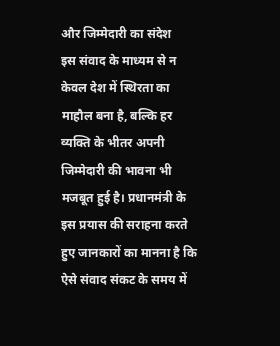और जिम्मेदारी का संदेश
इस संवाद के माध्यम से न केवल देश में स्थिरता का माहौल बना है, बल्कि हर व्यक्ति के भीतर अपनी जिम्मेदारी की भावना भी मजबूत हुई है। प्रधानमंत्री के इस प्रयास की सराहना करते हुए जानकारों का मानना है कि ऐसे संवाद संकट के समय में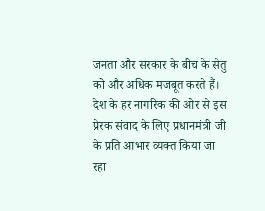जनता और सरकार के बीच के सेतु को और अधिक मजबूत करते हैं।
देश के हर नागरिक की ओर से इस प्रेरक संवाद के लिए प्रधानमंत्री जी के प्रति आभार व्यक्त किया जा रहा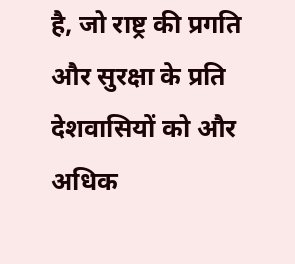है, जो राष्ट्र की प्रगति और सुरक्षा के प्रति देशवासियों को और अधिक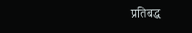प्रतिबद्ध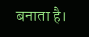बनाता है।